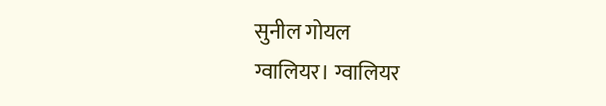सुनील गोयल
ग्वालियर। ग्वालियर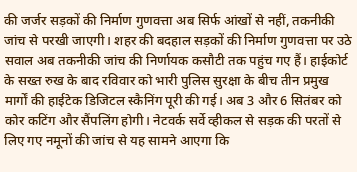की जर्जर सड़कों की निर्माण गुणवत्ता अब सिर्फ आंखों से नहीं, तकनीकी जांच से परखी जाएगी। शहर की बदहाल सड़कों की निर्माण गुणवत्ता पर उठे सवाल अब तकनीकी जांच की निर्णायक कसौटी तक पहुंच गए हैं। हाईकोर्ट के सख्त रुख के बाद रविवार को भारी पुलिस सुरक्षा के बीच तीन प्रमुख मार्गों की हाईटेक डिजिटल स्कैनिंग पूरी की गई। अब 3 और 6 सितंबर को कोर कटिंग और सैंपलिंग होगी। नेटवर्क सर्वे व्हीकल से सड़क की परतों से लिए गए नमूनों की जांच से यह सामने आएगा कि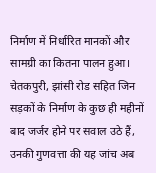निर्माण में निर्धारित मानकों और सामग्री का कितना पालन हुआ। चेतकपुरी, झांसी रोड सहित जिन सड़कों के निर्माण के कुछ ही महीनों बाद जर्जर होने पर सवाल उठे हैं, उनकी गुणवत्ता की यह जांच अब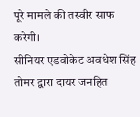पूरे मामले की तस्वीर साफ करेगी।
सीनियर एडवोकेट अवधेश सिंह तोमर द्वारा दायर जनहित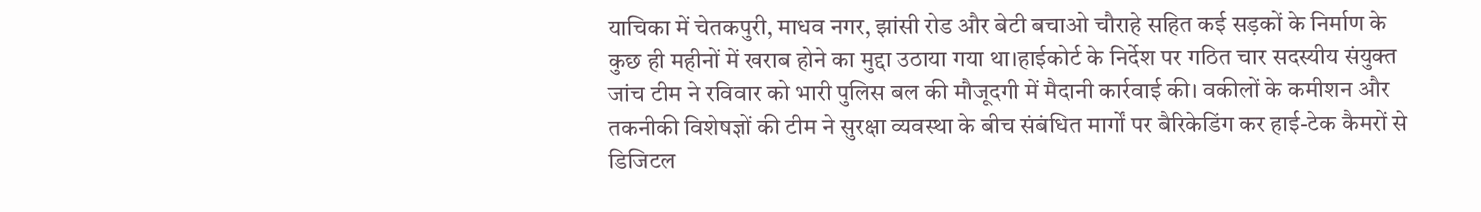याचिका में चेतकपुरी, माधव नगर, झांसी रोड और बेटी बचाओ चौराहे सहित कई सड़कों के निर्माण के कुछ ही महीनों में खराब होने का मुद्दा उठाया गया था।हाईकोर्ट के निर्देश पर गठित चार सदस्यीय संयुक्त जांच टीम ने रविवार को भारी पुलिस बल की मौजूदगी में मैदानी कार्रवाई की। वकीलों के कमीशन और तकनीकी विशेषज्ञों की टीम ने सुरक्षा व्यवस्था के बीच संबंधित मार्गों पर बैरिकेडिंग कर हाई-टेक कैमरों से डिजिटल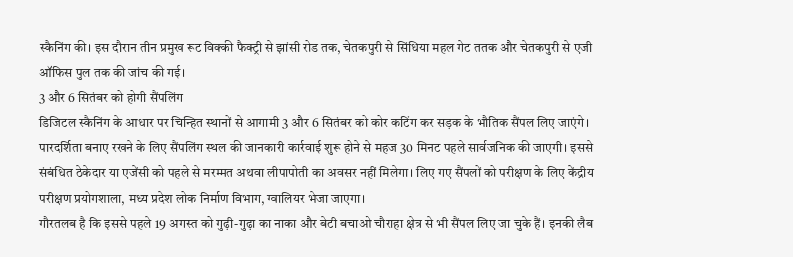स्कैनिंग की। इस दौरान तीन प्रमुख रूट विक्की फैक्ट्री से झांसी रोड तक, चेतकपुरी से सिंधिया महल गेट ततक और चेतकपुरी से एजी ऑफिस पुल तक की जांच की गई।
3 और 6 सितंबर को होगी सैंपलिंग
डिजिटल स्कैनिंग के आधार पर चिन्हित स्थानों से आगामी 3 और 6 सितंबर को कोर कटिंग कर सड़क के भौतिक सैंपल लिए जाएंगे। पारदर्शिता बनाए रखने के लिए सैंपलिंग स्थल की जानकारी कार्रवाई शुरू होने से महज 30 मिनट पहले सार्वजनिक की जाएगी। इससे संबंधित ठेकेदार या एजेंसी को पहले से मरम्मत अथवा लीपापोती का अवसर नहीं मिलेगा। लिए गए सैंपलों को परीक्षण के लिए केंद्रीय परीक्षण प्रयोगशाला, मध्य प्रदेश लोक निर्माण विभाग, ग्वालियर भेजा जाएगा।
गौरतलब है कि इससे पहले 19 अगस्त को गुढ़ी-गुढ़ा का नाका और बेटी बचाओ चौराहा क्षेत्र से भी सैंपल लिए जा चुके हैं। इनकी लैब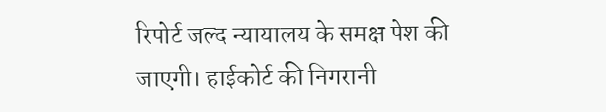रिपोर्ट जल्द न्यायालय के समक्ष पेश की जाएगी। हाईकोर्ट की निगरानी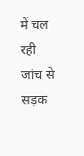में चल रही जांच से सड़क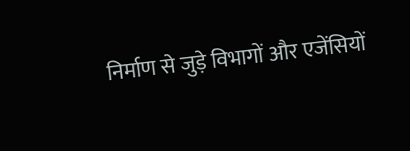निर्माण से जुड़े विभागों और एजेंसियों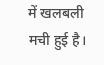में खलबली मची हुई है।